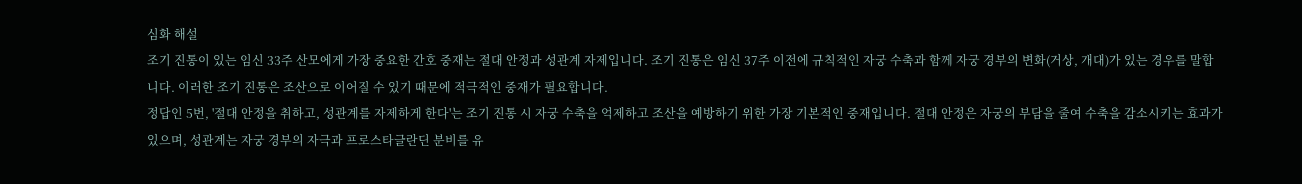심화 해설
조기 진통이 있는 임신 33주 산모에게 가장 중요한 간호 중재는 절대 안정과 성관계 자제입니다. 조기 진통은 임신 37주 이전에 규칙적인 자궁 수축과 함께 자궁 경부의 변화(거상, 개대)가 있는 경우를 말합니다. 이러한 조기 진통은 조산으로 이어질 수 있기 때문에 적극적인 중재가 필요합니다.
정답인 5번, '절대 안정을 취하고, 성관계를 자제하게 한다'는 조기 진통 시 자궁 수축을 억제하고 조산을 예방하기 위한 가장 기본적인 중재입니다. 절대 안정은 자궁의 부담을 줄여 수축을 감소시키는 효과가 있으며, 성관계는 자궁 경부의 자극과 프로스타글란딘 분비를 유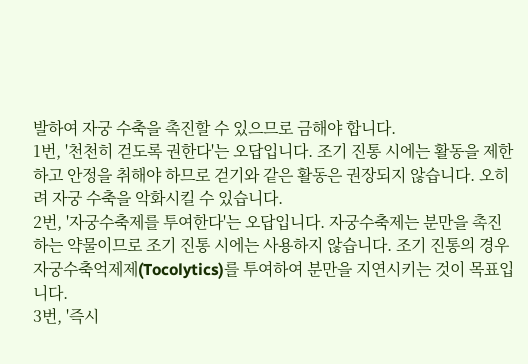발하여 자궁 수축을 촉진할 수 있으므로 금해야 합니다.
1번, '천천히 걷도록 권한다'는 오답입니다. 조기 진통 시에는 활동을 제한하고 안정을 취해야 하므로 걷기와 같은 활동은 권장되지 않습니다. 오히려 자궁 수축을 악화시킬 수 있습니다.
2번, '자궁수축제를 투여한다'는 오답입니다. 자궁수축제는 분만을 촉진하는 약물이므로 조기 진통 시에는 사용하지 않습니다. 조기 진통의 경우 자궁수축억제제(Tocolytics)를 투여하여 분만을 지연시키는 것이 목표입니다.
3번, '즉시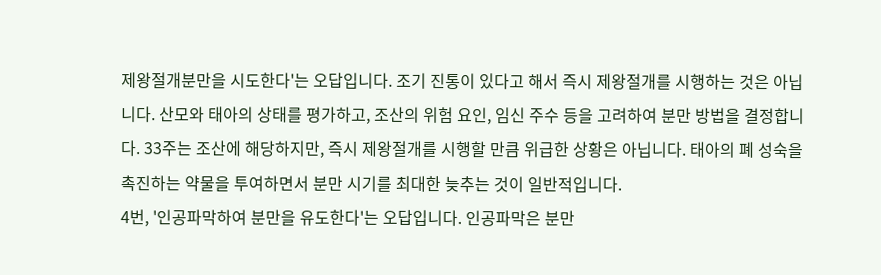제왕절개분만을 시도한다'는 오답입니다. 조기 진통이 있다고 해서 즉시 제왕절개를 시행하는 것은 아닙니다. 산모와 태아의 상태를 평가하고, 조산의 위험 요인, 임신 주수 등을 고려하여 분만 방법을 결정합니다. 33주는 조산에 해당하지만, 즉시 제왕절개를 시행할 만큼 위급한 상황은 아닙니다. 태아의 폐 성숙을 촉진하는 약물을 투여하면서 분만 시기를 최대한 늦추는 것이 일반적입니다.
4번, '인공파막하여 분만을 유도한다'는 오답입니다. 인공파막은 분만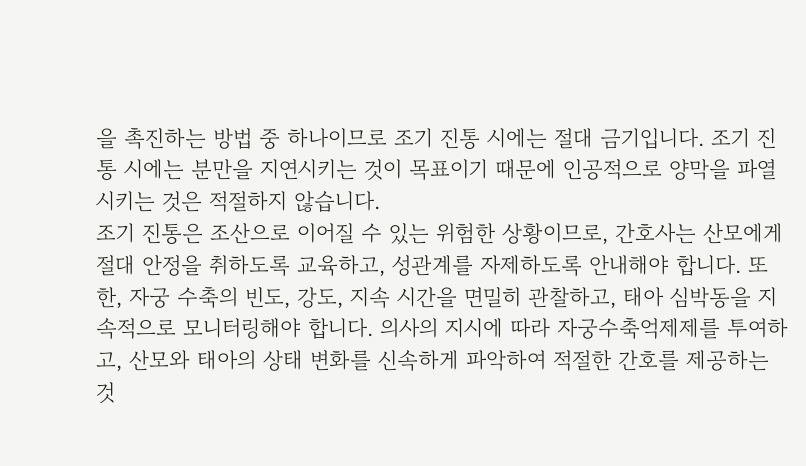을 촉진하는 방법 중 하나이므로 조기 진통 시에는 절대 금기입니다. 조기 진통 시에는 분만을 지연시키는 것이 목표이기 때문에 인공적으로 양막을 파열시키는 것은 적절하지 않습니다.
조기 진통은 조산으로 이어질 수 있는 위험한 상황이므로, 간호사는 산모에게 절대 안정을 취하도록 교육하고, 성관계를 자제하도록 안내해야 합니다. 또한, 자궁 수축의 빈도, 강도, 지속 시간을 면밀히 관찰하고, 태아 심박동을 지속적으로 모니터링해야 합니다. 의사의 지시에 따라 자궁수축억제제를 투여하고, 산모와 태아의 상태 변화를 신속하게 파악하여 적절한 간호를 제공하는 것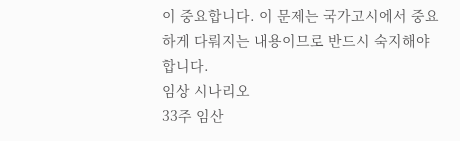이 중요합니다. 이 문제는 국가고시에서 중요하게 다뤄지는 내용이므로 반드시 숙지해야 합니다.
임상 시나리오
33주 임산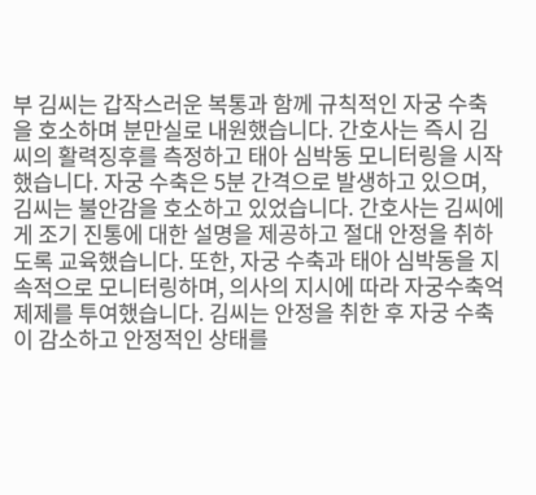부 김씨는 갑작스러운 복통과 함께 규칙적인 자궁 수축을 호소하며 분만실로 내원했습니다. 간호사는 즉시 김씨의 활력징후를 측정하고 태아 심박동 모니터링을 시작했습니다. 자궁 수축은 5분 간격으로 발생하고 있으며, 김씨는 불안감을 호소하고 있었습니다. 간호사는 김씨에게 조기 진통에 대한 설명을 제공하고 절대 안정을 취하도록 교육했습니다. 또한, 자궁 수축과 태아 심박동을 지속적으로 모니터링하며, 의사의 지시에 따라 자궁수축억제제를 투여했습니다. 김씨는 안정을 취한 후 자궁 수축이 감소하고 안정적인 상태를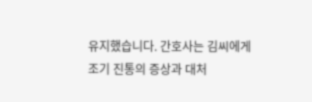유지했습니다. 간호사는 김씨에게 조기 진통의 증상과 대처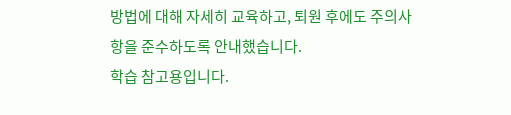방법에 대해 자세히 교육하고, 퇴원 후에도 주의사항을 준수하도록 안내했습니다.
학습 참고용입니다.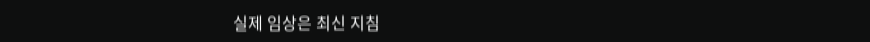실제 임상은 최신 지침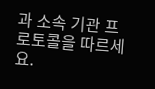과 소속 기관 프로토콜을 따르세요.